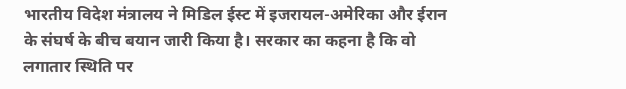भारतीय विदेश मंत्रालय ने मिडिल ईस्ट में इजरायल-अमेरिका और ईरान के संघर्ष के बीच बयान जारी किया है। सरकार का कहना है कि वो लगातार स्थिति पर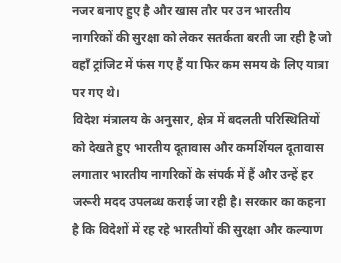नजर बनाए हुए है और खास तौर पर उन भारतीय नागरिकों की सुरक्षा को लेकर सतर्कता बरती जा रही है जो वहाँ ट्रांजिट में फंस गए हैं या फिर कम समय के लिए यात्रा पर गए थे।
विदेश मंत्रालय के अनुसार, क्षेत्र में बदलती परिस्थितियों को देखते हुए भारतीय दूतावास और कमर्शियल दूतावास लगातार भारतीय नागरिकों के संपर्क में हैं और उन्हें हर जरूरी मदद उपलब्ध कराई जा रही है। सरकार का कहना है कि विदेशों में रह रहे भारतीयों की सुरक्षा और कल्याण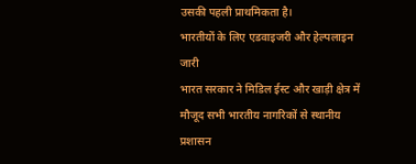उसकी पहली प्राथमिकता है।
भारतीयों के लिए एडवाइजरी और हेल्पलाइन जारी
भारत सरकार ने मिडिल ईस्ट और खाड़ी क्षेत्र में मौजूद सभी भारतीय नागरिकों से स्थानीय प्रशासन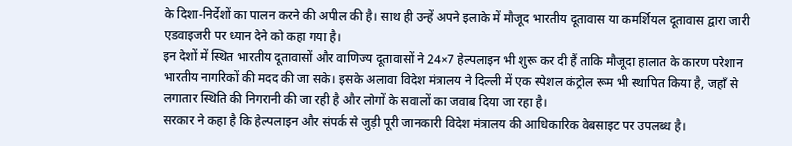के दिशा-निर्देशों का पालन करने की अपील की है। साथ ही उन्हें अपने इलाके में मौजूद भारतीय दूतावास या कमर्शियल दूतावास द्वारा जारी एडवाइजरी पर ध्यान देने को कहा गया है।
इन देशों में स्थित भारतीय दूतावासों और वाणिज्य दूतावासों ने 24×7 हेल्पलाइन भी शुरू कर दी हैं ताकि मौजूदा हालात के कारण परेशान भारतीय नागरिकों की मदद की जा सके। इसके अलावा विदेश मंत्रालय ने दिल्ली में एक स्पेशल कंट्रोल रूम भी स्थापित किया है, जहाँ से लगातार स्थिति की निगरानी की जा रही है और लोगों के सवालों का जवाब दिया जा रहा है।
सरकार ने कहा है कि हेल्पलाइन और संपर्क से जुड़ी पूरी जानकारी विदेश मंत्रालय की आधिकारिक वेबसाइट पर उपलब्ध है।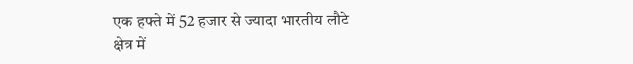एक हफ्ते में 52 हजार से ज्यादा भारतीय लौटे
क्षेत्र में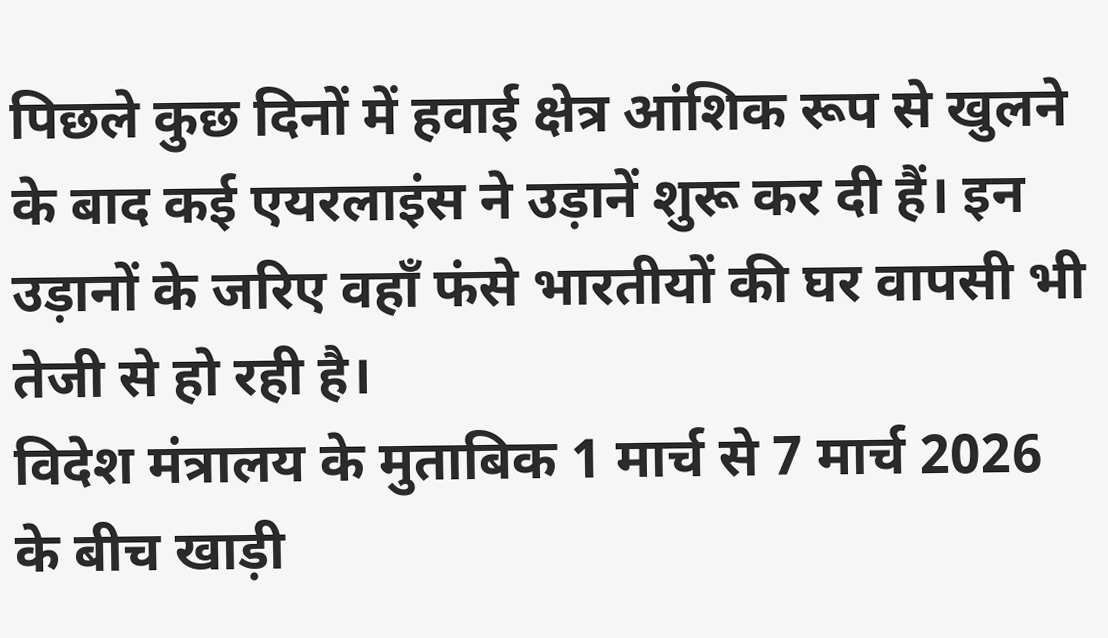पिछले कुछ दिनों में हवाई क्षेत्र आंशिक रूप से खुलने के बाद कई एयरलाइंस ने उड़ानें शुरू कर दी हैं। इन उड़ानों के जरिए वहाँ फंसे भारतीयों की घर वापसी भी तेजी से हो रही है।
विदेश मंत्रालय के मुताबिक 1 मार्च से 7 मार्च 2026 के बीच खाड़ी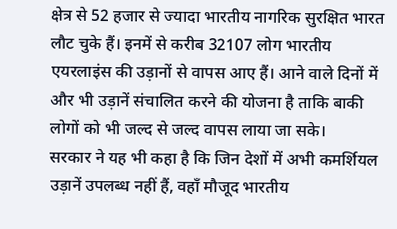क्षेत्र से 52 हजार से ज्यादा भारतीय नागरिक सुरक्षित भारत लौट चुके हैं। इनमें से करीब 32107 लोग भारतीय एयरलाइंस की उड़ानों से वापस आए हैं। आने वाले दिनों में और भी उड़ानें संचालित करने की योजना है ताकि बाकी लोगों को भी जल्द से जल्द वापस लाया जा सके।
सरकार ने यह भी कहा है कि जिन देशों में अभी कमर्शियल उड़ानें उपलब्ध नहीं हैं, वहाँ मौजूद भारतीय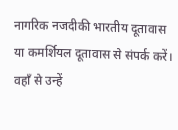नागरिक नजदीकी भारतीय दूतावास या कमर्शियल दूतावास से संपर्क करें। वहाँ से उन्हें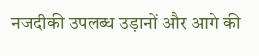नजदीकी उपलब्ध उड़ानों और आगे की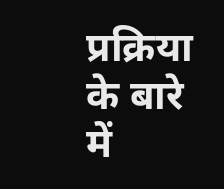प्रक्रिया के बारे में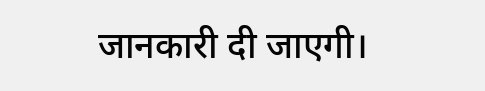जानकारी दी जाएगी।